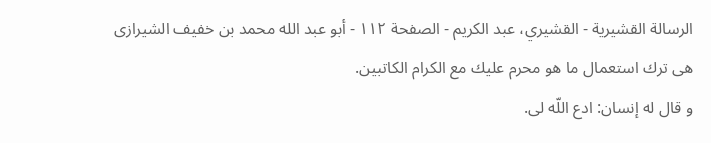الرسالة القشيرية - القشيري، عبد الكريم - الصفحة ١١٢ - أبو عبد الله محمد بن خفيف الشيرازى
هى ترك استعمال ما هو محرم عليك مع الكرام الكاتبين.
و قال له إنسان: ادع اللّه لى.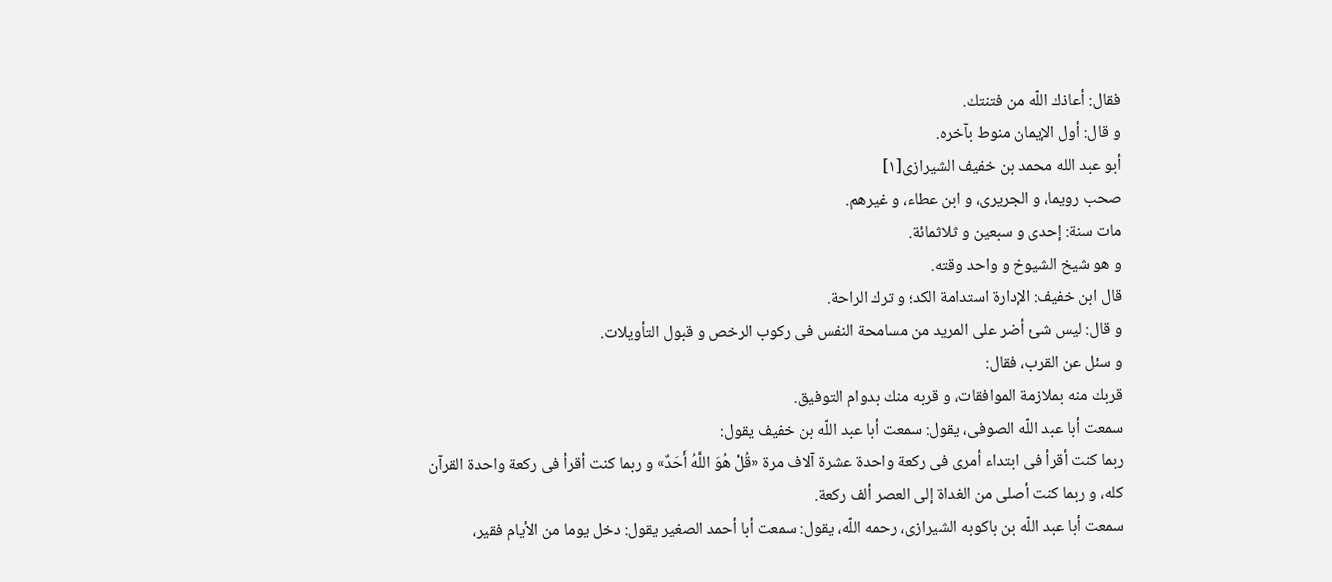فقال: أعاذك اللّه من فتنتك.
و قال: أول الإيمان منوط بآخره.
أبو عبد الله محمد بن خفيف الشيرازى[١]
صحب رويما، و الجريرى، و ابن عطاء، و غيرهم.
مات سنة: إحدى و سبعين و ثلاثمائة.
و هو شيخ الشيوخ و واحد وقته.
قال ابن خفيف: الإدارة استدامة الكد؛ و ترك الراحة.
و قال: ليس شئ أضر على المريد من مسامحة النفس فى ركوب الرخص و قبول التأويلات.
و سئل عن القرب، فقال:
قربك منه بملازمة الموافقات، و قربه منك بدوام التوفيق.
سمعت أبا عبد اللّه الصوفى، يقول: سمعت أبا عبد اللّه بن خفيف يقول:
ربما كنت أقرأ فى ابتداء أمرى فى ركعة واحدة عشرة آلاف مرة «قُلْ هُوَ اللَّهُ أَحَدٌ» و ربما كنت أقرأ فى ركعة واحدة القرآن كله، و ربما كنت أصلى من الغداة إلى العصر ألف ركعة.
سمعت أبا عبد اللّه بن باكوبه الشيرازى، رحمه اللّه، يقول: سمعت أبا أحمد الصغير يقول: دخل يوما من الأيام فقير،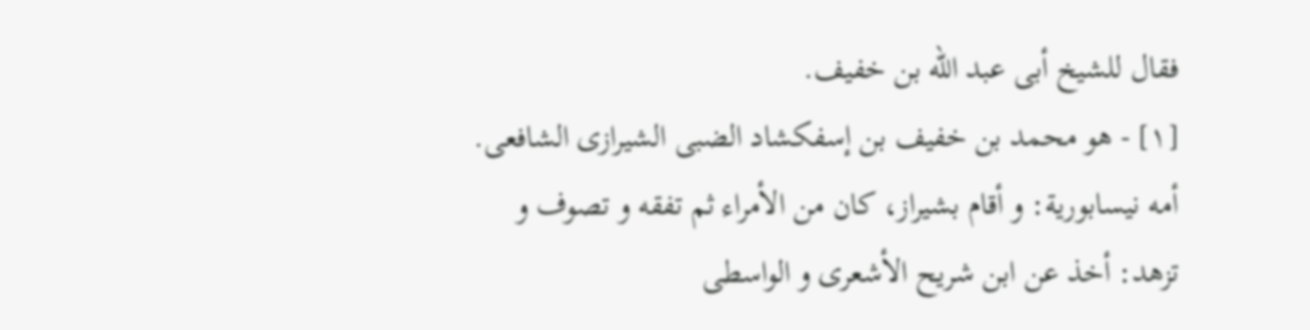فقال للشيخ أبى عبد اللّه بن خفيف.
[١] - هو محمد بن خفيف بن إسفكشاد الضبى الشيرازى الشافعى. أمه نيسابورية: و أقام بشيراز، كان من الأمراء ثم تفقه و تصوف و تزهد: أخذ عن ابن شريح الأشعرى و الواسطى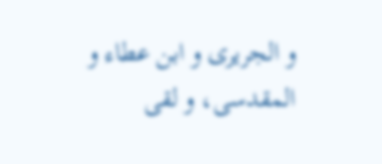و الجريرى و ابن عطاء و المقدسى، و لقى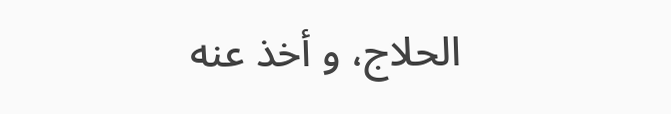الحلاج، و أخذ عنه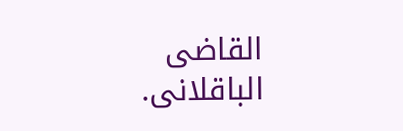القاضى الباقلانى.